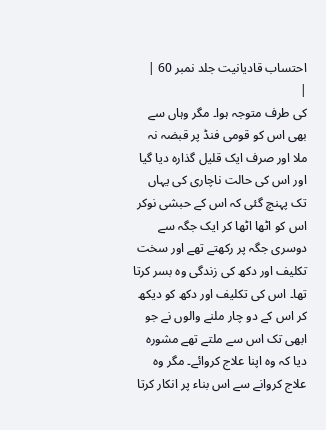احتساب قادیانیت جلد نمبر 60 |
|
کی طرف متوجہ ہوا۔ مگر وہاں سے بھی اس کو قومی فنڈ پر قبضہ نہ ملا اور صرف ایک قلیل گذارہ دیا گیا اور اس کی حالت ناچاری کی یہاں تک پہنچ گئی کہ اس کے حبشی نوکر اس کو اٹھا اٹھا کر ایک جگہ سے دوسری جگہ پر رکھتے تھے اور سخت تکلیف اور دکھ کی زندگی وہ بسر کرتا تھا۔ اس کی تکلیف اور دکھ کو دیکھ کر اس کے دو چار ملنے والوں نے جو ابھی تک اس سے ملتے تھے مشورہ دیا کہ وہ اپنا علاج کروائے۔ مگر وہ علاج کروانے سے اس بناء پر انکار کرتا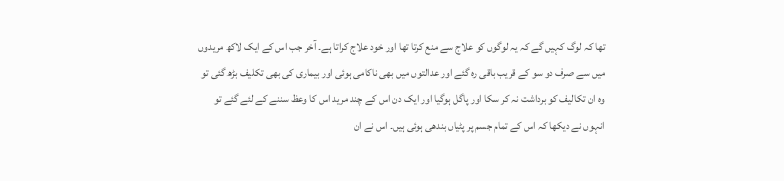تھا کہ لوگ کہیں گے کہ یہ لوگوں کو علاج سے منع کرتا تھا اور خود علاج کراتا ہے۔ آخر جب اس کے ایک لاکھ مریدوں میں سے صرف دو سو کے قریب باقی رہ گئے اور عدالتوں میں بھی ناکامی ہوئی اور بیماری کی بھی تکلیف بڑھ گئی تو وہ ان تکالیف کو برداشت نہ کر سکا اور پاگل ہوگیا اور ایک دن اس کے چند مرید اس کا وعظ سننے کے لئے گئے تو انہوں نے دیکھا کہ اس کے تمام جسم پر پٹیاں بندھی ہوئی ہیں۔ اس نے ان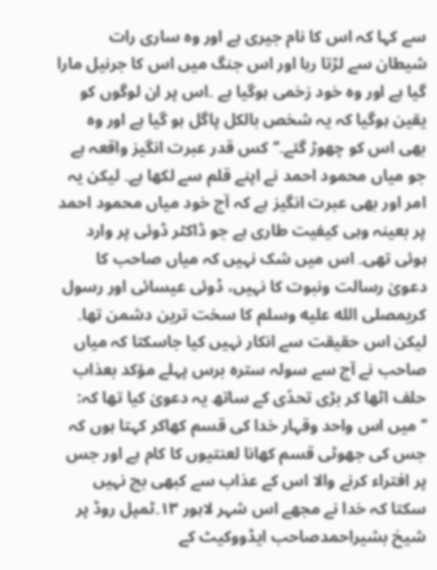سے کہا کہ اس کا نام جیری ہے اور وہ ساری رات شیطان سے لڑتا رہا اور اس جنگ میں اس کا جرنیل مارا گیا ہے اور وہ خود زخمی ہوگیا ہے ۔اس پر ان لوگوں کو یقین ہوگیا کہ یہ شخص بالکل پاگل ہو گیا ہے اور وہ بھی اس کو چھوڑ گئے۔‘‘ کس قدر عبرت انگیز واقعہ ہے جو میاں محمود احمد نے اپنے قلم سے لکھا ہے۔ لیکن یہ امر اور بھی عبرت انگیز ہے کہ آج خود میاں محمود احمد پر بعینہ وہی کیفیت طاری ہے جو ڈاکٹر ڈوئی پر وارد ہوئی تھی۔ اس میں شک نہیں کہ میاں صاحب کا دعویٰ رسالت ونبوت کا نہیں، ڈوئی عیسائی اور رسول کریمصلى الله عليه وسلم کا سخت ترین دشمن تھا۔ لیکن اس حقیقت سے انکار نہیں کیا جاسکتا کہ میاں صاحب نے آج سے سولہ سترہ برس پہلے مؤکد بعذاب حلف اٹھا کر بڑی تحدّی کے ساتھ یہ دعویٰ کیا تھا کہ: ’’میں اس واحد وقہار خدا کی قسم کھاکر کہتا ہوں کہ جس کی جھوٹی قسم کھانا لعنتیوں کا کام ہے اور جس پر افتراء کرنے والا اس کے عذاب سے کبھی بچ نہیں سکتا کہ خدا نے مجھے اس شہر لاہور ۱۳۔ٹمپل روڈ پر شیخ بشیراحمدصاحب ایڈووکیٹ کے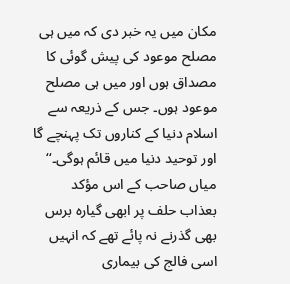مکان میں یہ خبر دی کہ میں ہی مصلح موعود کی پیش گوئی کا مصداق ہوں اور میں ہی مصلح موعود ہوں۔ جس کے ذریعہ سے اسلام دنیا کے کناروں تک پہنچے گا اور توحید دنیا میں قائم ہوگی۔‘‘ میاں صاحب کے اس مؤکد بعذاب حلف پر ابھی گیارہ برس بھی گذرنے نہ پائے تھے کہ انہیں اسی فالج کی بیماری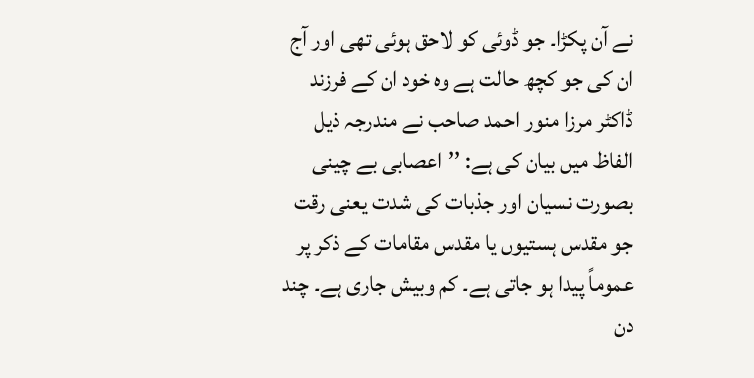نے آن پکڑا۔ جو ڈوئی کو لاحق ہوئی تھی اور آج ان کی جو کچھ حالت ہے وہ خود ان کے فرزند ڈاکٹر مرزا منور احمد صاحب نے مندرجہ ذیل الفاظ میں بیان کی ہے: ’’اعصابی بے چینی بصورت نسیان اور جذبات کی شدت یعنی رقت جو مقدس ہستیوں یا مقدس مقامات کے ذکر پر عموماً پیدا ہو جاتی ہے۔ کم وبیش جاری ہے۔ چند دن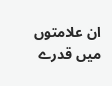ان علامتوں میں قدرے